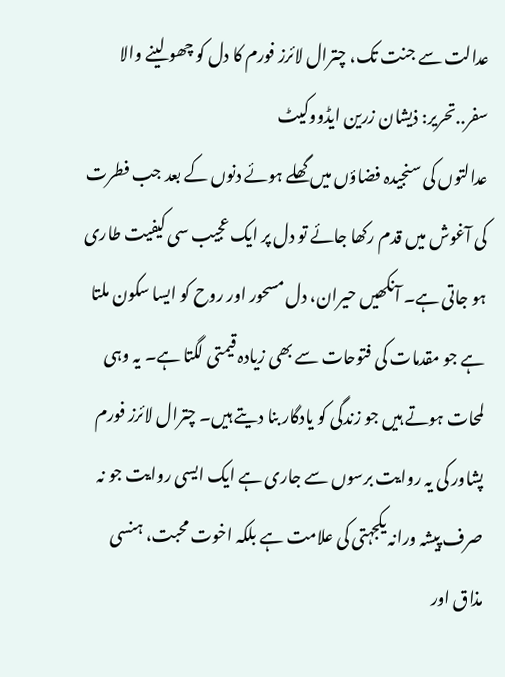عدالت سے جنت تک، چترال لائرز فورم کا دل کو چھو لینے والا سفر..تحریر: ذیشان زرین ایڈووکیٹ
عدالتوں کی سنجیدہ فضاؤں میں گھلے ہوئے دنوں کے بعد جب فطرت کی آغوش میں قدم رکھا جائے تو دل پر ایک عجیب سی کیفیت طاری ہو جاتی ہے۔ آنکھیں حیران، دل مسحور اور روح کو ایسا سکون ملتا ہے جو مقدمات کی فتوحات سے بھی زیادہ قیمتی لگتا ہے۔ یہ وہی لمحات ہوتے ہیں جو زندگی کو یادگار بنا دیتے ہیں۔ چترال لائرز فورم پشاور کی یہ روایت برسوں سے جاری ہے ایک ایسی روایت جو نہ صرف پیشہ ورانہ یکجہتی کی علامت ہے بلکہ اخوت محبت، ہنسی مذاق اور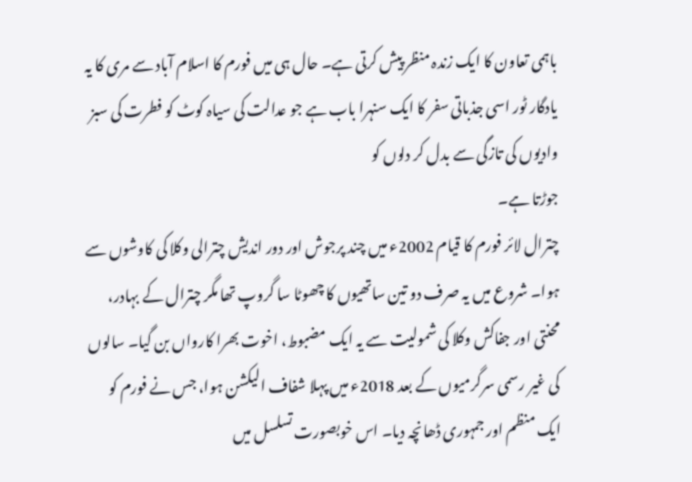باہمی تعاون کا ایک زندہ منظر پیش کرتی ہے۔ حال ہی میں فورم کا اسلام آباد سے مری کا یہ یادگار ٹور اسی جذباتی سفر کا ایک سنہرا باب ہے جو عدالت کی سیاہ کوٹ کو فطرت کی سبز وادیوں کی تازگی سے بدل کر دلوں کو
جوڑتا ہے۔
چترال لائر فورم کا قیام 2002ء میں چند پرجوش اور دور اندیش چترالی وکلا کی کاوشوں سے ہوا۔ شروع میں یہ صرف دو تین ساتھیوں کا چھوٹا سا گروپ تھا مگر چترال کے بہادر، محنتی اور جفاکش وکلا کی شمولیت سے یہ ایک مضبوط، اخوت بھرا کارواں بن گیا۔ سالوں کی غیر رسمی سرگرمیوں کے بعد 2018ء میں پہلا شفاف الیکشن ہوا، جس نے فورم کو ایک منظم اور جمہوری ڈھانچہ دیا۔ اس خوبصورت تسلسل میں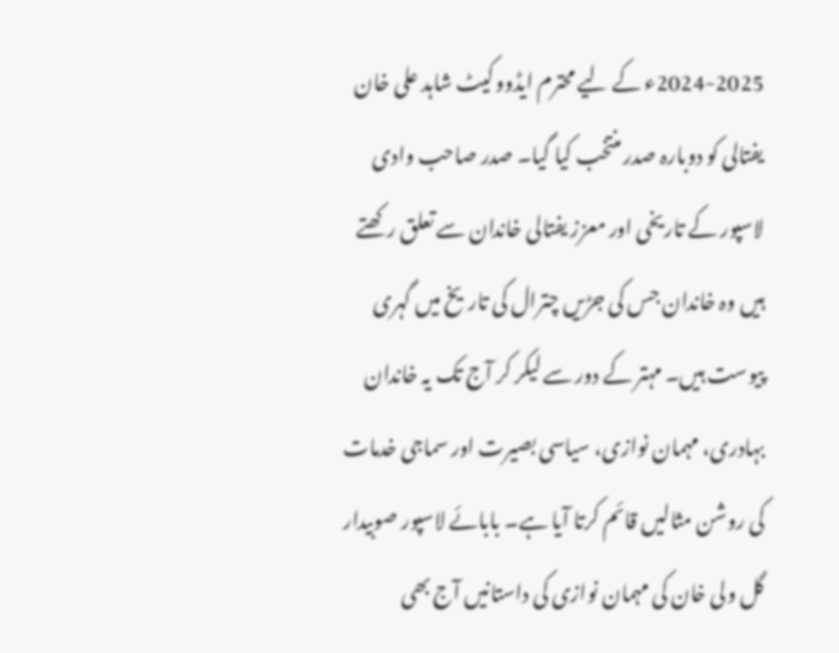2024-2025ء کے لیے محترم ایڈووکیٹ شاہد علی خان یفتالی کو دوبارہ صدر منتخب کیا گیا۔ صدر صاحب وادی لاسپور کے تاریخی اور معزز یفتالی خاندان سے تعلق رکھتے ہیں وہ خاندان جس کی جڑیں چترال کی تاریخ میں گہری پیوست ہیں۔ مہتر کے دور سے لیکر کر آج تک یہ خاندان بہادری، مہمان نوازی، سیاسی بصیرت اور سماجی خدمات کی روشن مثالیں قائم کرتا آیا ہے۔ بابائے لاسپور صوبیدار گل ولی خان کی مہمان نوازی کی داستانیں آج بھی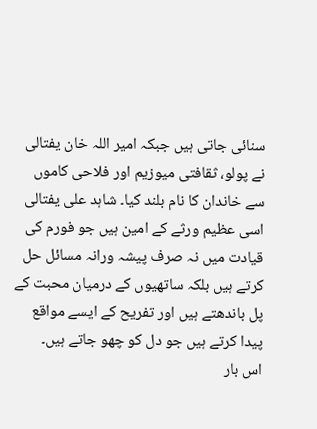سنائی جاتی ہیں جبکہ امیر اللہ خان یفتالی نے پولو، ثقافتی میوزیم اور فلاحی کاموں سے خاندان کا نام بلند کیا۔ شاہد علی یفتالی اسی عظیم ورثے کے امین ہیں جو فورم کی قیادت میں نہ صرف پیشہ ورانہ مسائل حل کرتے ہیں بلکہ ساتھیوں کے درمیان محبت کے پل باندھتے ہیں اور تفریح کے ایسے مواقع پیدا کرتے ہیں جو دل کو چھو جاتے ہیں۔
اس بار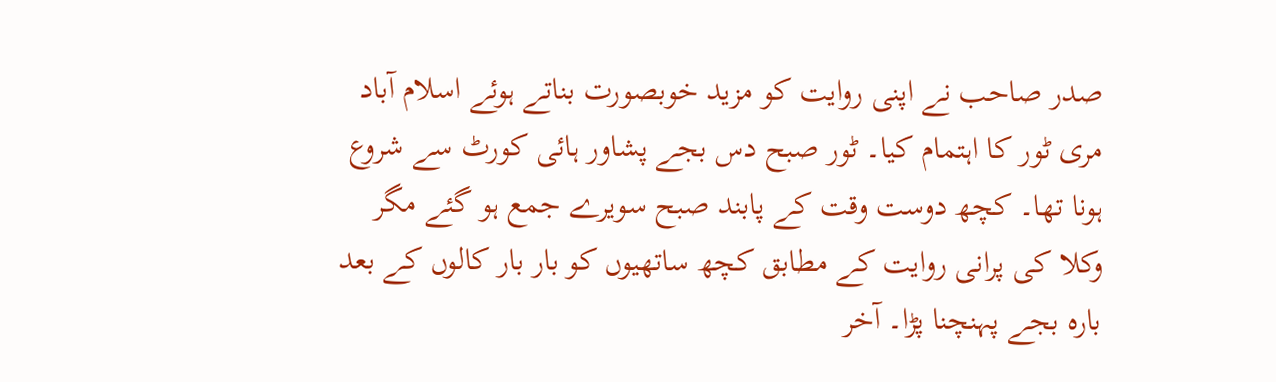صدر صاحب نے اپنی روایت کو مزید خوبصورت بناتے ہوئے اسلام آباد مری ٹور کا اہتمام کیا۔ ٹور صبح دس بجے پشاور ہائی کورٹ سے شروع ہونا تھا۔ کچھ دوست وقت کے پابند صبح سویرے جمع ہو گئے مگر وکلا کی پرانی روایت کے مطابق کچھ ساتھیوں کو بار بار کالوں کے بعد بارہ بجے پہنچنا پڑا۔ آخر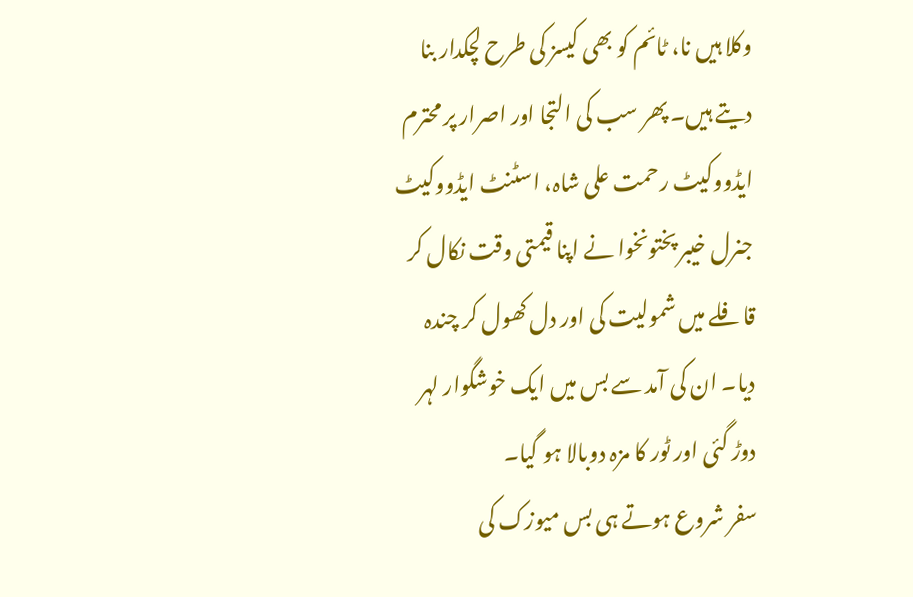وکلا ہیں نا، ٹائم کو بھی کیسز کی طرح لچکدار بنا دیتے ہیں۔ پھر سب کی التجا اور اصرار پر محترم ایڈووکیٹ رحمت علی شاہ، اسٹنٹ ایڈووکیٹ جنرل خیبر پختونخوا نے اپنا قیمتی وقت نکال کر قافلے میں شمولیت کی اور دل کھول کر چندہ دیا۔ ان کی آمد سے بس میں ایک خوشگوار لہر دوڑ گئی اور ٹور کا مزہ دوبالا ہو گیا۔
سفر شروع ہوتے ہی بس میوزک کی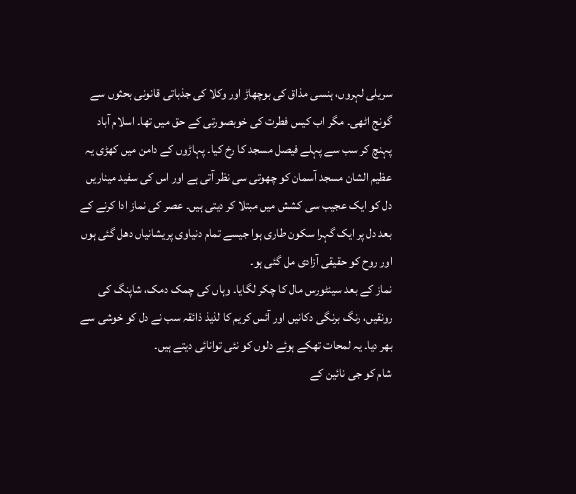سریلی لہروں، ہنسی مذاق کی بوچھاڑ اور وکلا کی جذباتی قانونی بحثوں سے گونج اٹھی۔ مگر اب کیس فطرت کی خوبصورتی کے حق میں تھا۔ اسلام آباد پہنچ کر سب سے پہلے فیصل مسجد کا رخ کیا۔ پہاڑوں کے دامن میں کھڑی یہ عظیم الشان مسجد آسمان کو چھوتی سی نظر آتی ہے اور اس کی سفید میناریں دل کو ایک عجیب سی کشش میں مبتلا کر دیتی ہیں۔ عصر کی نماز ادا کرنے کے بعد دل پر ایک گہرا سکون طاری ہوا جیسے تمام دنیاوی پریشانیاں دھل گئی ہوں اور روح کو حقیقی آزادی مل گئی ہو۔
نماز کے بعد سینٹورس مال کا چکر لگایا۔ وہاں کی چمک دمک، شاپنگ کی رونقیں، رنگ برنگی دکانیں اور آئس کریم کا لذیذ ذائقہ سب نے دل کو خوشی سے بھر دیا۔ یہ لمحات تھکے ہوئے دلوں کو نئی توانائی دیتے ہیں۔
شام کو جی نائین کے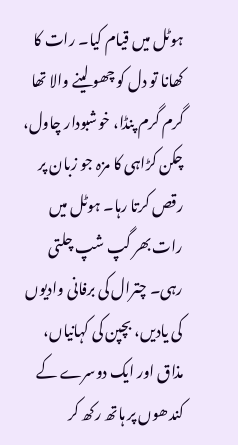ہوٹل میں قیام کیا۔ رات کا کھانا تو دل کو چھو لینے والا تھا گرم گرم پنڈا، خوشبودار چاول، چکن کڑاہی کا مزہ جو زبان پر رقص کرتا رہا۔ ہوٹل میں رات بھر گپ شپ چلتی رہی۔ چترال کی برفانی وادیوں کی یادیں، بچپن کی کہانیاں، مذاق اور ایک دوسرے کے کندھوں پر ہاتھ رکھ کر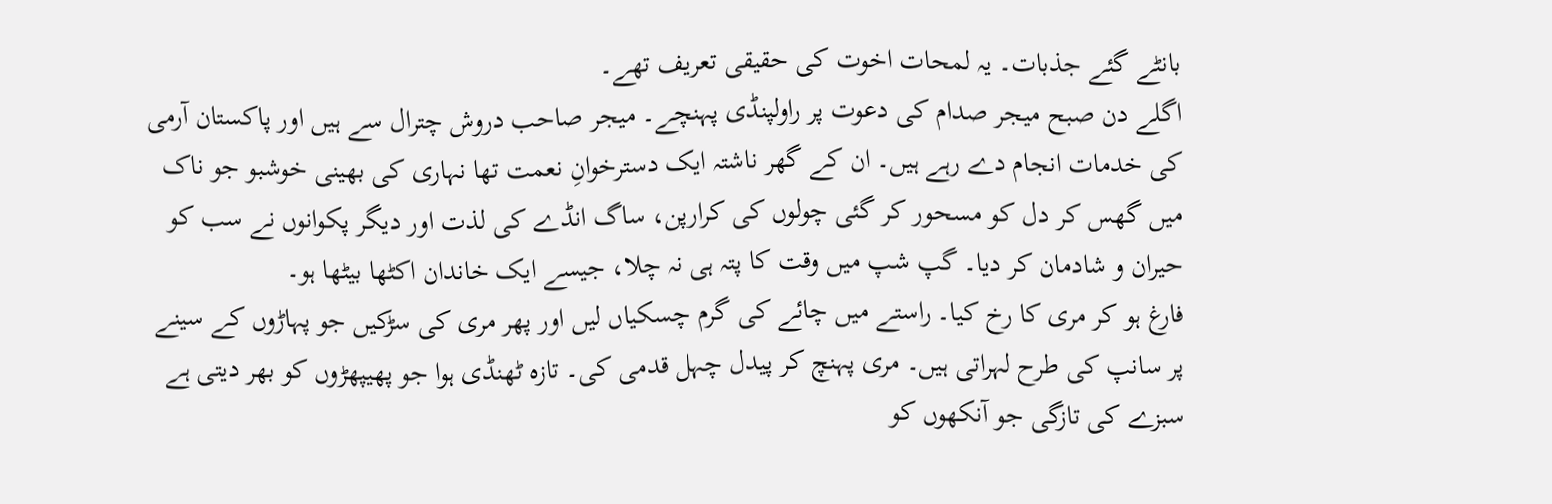بانٹے گئے جذبات۔ یہ لمحات اخوت کی حقیقی تعریف تھے۔
اگلے دن صبح میجر صدام کی دعوت پر راولپنڈی پہنچے۔ میجر صاحب دروش چترال سے ہیں اور پاکستان آرمی کی خدمات انجام دے رہے ہیں۔ ان کے گھر ناشتہ ایک دسترخوانِ نعمت تھا نہاری کی بھینی خوشبو جو ناک میں گھس کر دل کو مسحور کر گئی چولوں کی کرارپن، ساگ انڈے کی لذت اور دیگر پکوانوں نے سب کو حیران و شادمان کر دیا۔ گپ شپ میں وقت کا پتہ ہی نہ چلا، جیسے ایک خاندان اکٹھا بیٹھا ہو۔
فارغ ہو کر مری کا رخ کیا۔ راستے میں چائے کی گرم چسکیاں لیں اور پھر مری کی سڑکیں جو پہاڑوں کے سینے پر سانپ کی طرح لہراتی ہیں۔ مری پہنچ کر پیدل چہل قدمی کی۔ تازہ ٹھنڈی ہوا جو پھیپھڑوں کو بھر دیتی ہے سبزے کی تازگی جو آنکھوں کو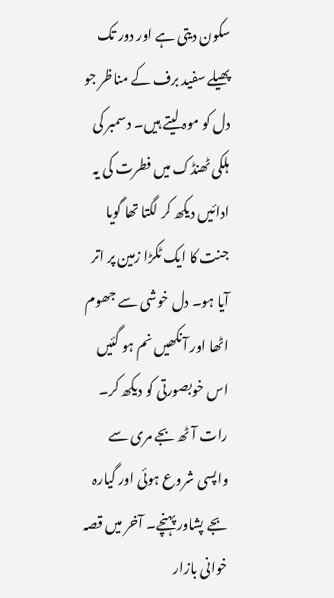سکون دیتی ہے اور دور تک پھیلے سفید برف کے مناظر جو دل کو موہ لیتے ہیں۔ دسمبر کی ہلکی ٹھنڈک میں فطرت کی یہ ادائیں دیکھ کر لگتا تھا گویا جنت کا ایک ٹکڑا زمین پر اتر آیا ہو۔ دل خوشی سے جھوم اٹھا اور آنکھیں نم ہو گئیں اس خوبصورتی کو دیکھ کر۔
رات آٹھ بجے مری سے واپسی شروع ہوئی اور گیارہ بجے پشاور پہنچے۔ آخر میں قصہ خوانی بازار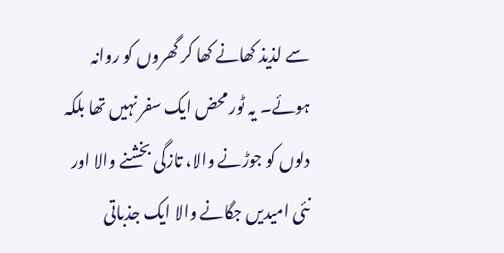سے لذیذ کھانے کھا کر گھروں کو روانہ ہوئے۔ یہ ٹور محض ایک سفر نہیں تھا بلکہ دلوں کو جوڑنے والا، تازگی بخشنے والا اور نئی امیدیں جگانے والا ایک جذباتی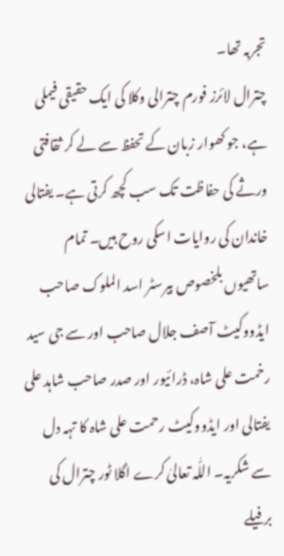تجربہ تھا۔
چترال لائرز فورم چترالی وکلا کی ایک حقیقی فیملی ہے، جو کھوار زبان کے تحفظ سے لے کر ثقافتی ورثے کی حفاظت تک سب کچھ کرتی ہے۔ یفتالی خاندان کی روایات اسکی روح ہیں۔ تمام ساتھیوں بلخصوص بیرسٹر اسد الملوک صاحب ایڈووکیٹ آصف جلال صاحب اور سے جی سید رخمت علی شاہ، ڈرائیور اور صدر صاحب شاہد علی یفتالی اور ایڈووکیٹ رحمت علی شاہ کا تہہ دل سے شکریہ۔ اللّٰہ تعالیٰ کرے اگلا ٹور چترال کی برفیلے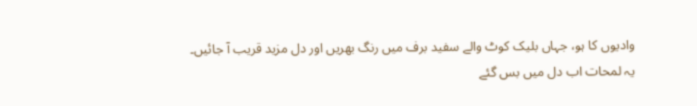وادیوں کا ہو، جہاں بلیک کوٹ والے سفید برف میں رنگ بھریں اور دل مزید قریب آ جائیں۔
یہ لمحات اب دل میں بس گئے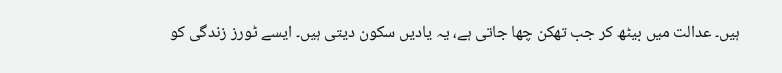ہیں۔ عدالت میں بیٹھ کر جب تھکن چھا جاتی ہے، یہ یادیں سکون دیتی ہیں۔ ایسے ٹورز زندگی کو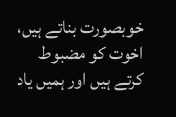خوبصورت بناتے ہیں، اخوت کو مضبوط کرتے ہیں اور ہمیں یاد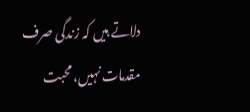دلاتے ہیں کہ زندگی صرف مقدمات نہیں، محبت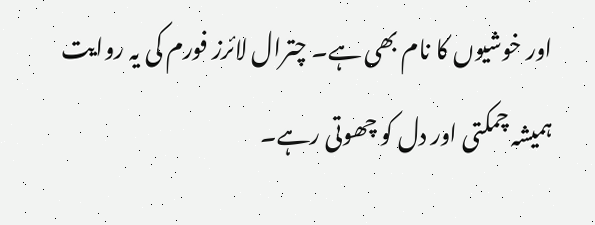اور خوشیوں کا نام بھی ہے۔ چترال لائرز فورم کی یہ روایت ہمیشہ چمکتی اور دل کو چھوتی رہے۔